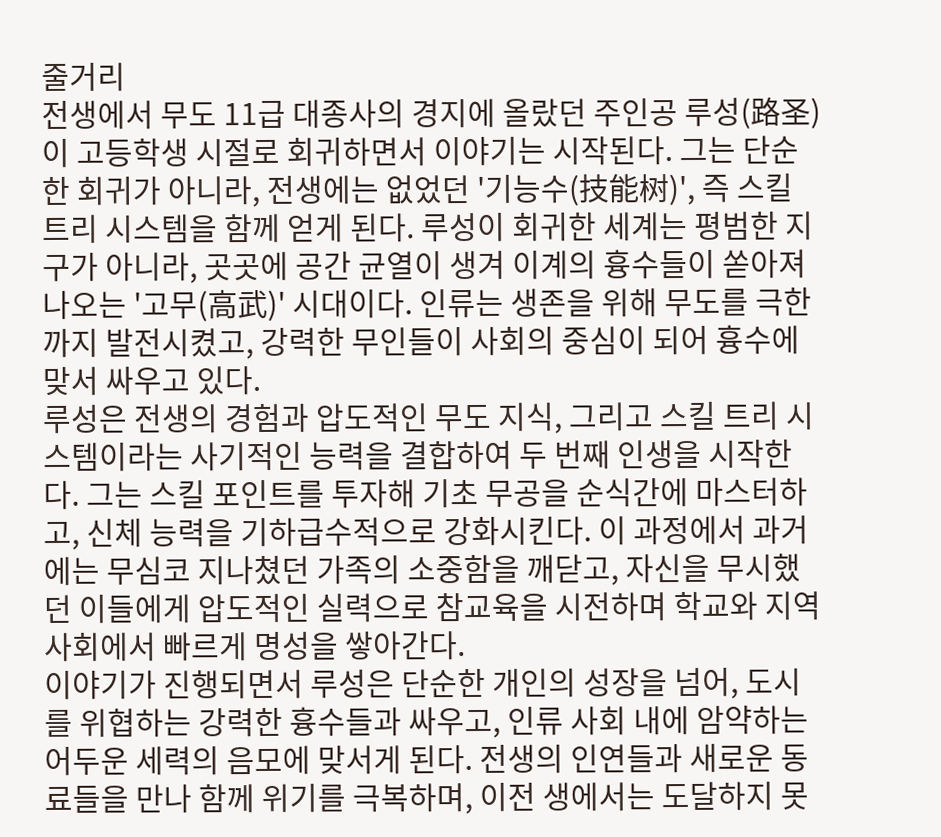줄거리
전생에서 무도 11급 대종사의 경지에 올랐던 주인공 루성(路圣)이 고등학생 시절로 회귀하면서 이야기는 시작된다. 그는 단순한 회귀가 아니라, 전생에는 없었던 '기능수(技能树)', 즉 스킬 트리 시스템을 함께 얻게 된다. 루성이 회귀한 세계는 평범한 지구가 아니라, 곳곳에 공간 균열이 생겨 이계의 흉수들이 쏟아져 나오는 '고무(高武)' 시대이다. 인류는 생존을 위해 무도를 극한까지 발전시켰고, 강력한 무인들이 사회의 중심이 되어 흉수에 맞서 싸우고 있다.
루성은 전생의 경험과 압도적인 무도 지식, 그리고 스킬 트리 시스템이라는 사기적인 능력을 결합하여 두 번째 인생을 시작한다. 그는 스킬 포인트를 투자해 기초 무공을 순식간에 마스터하고, 신체 능력을 기하급수적으로 강화시킨다. 이 과정에서 과거에는 무심코 지나쳤던 가족의 소중함을 깨닫고, 자신을 무시했던 이들에게 압도적인 실력으로 참교육을 시전하며 학교와 지역 사회에서 빠르게 명성을 쌓아간다.
이야기가 진행되면서 루성은 단순한 개인의 성장을 넘어, 도시를 위협하는 강력한 흉수들과 싸우고, 인류 사회 내에 암약하는 어두운 세력의 음모에 맞서게 된다. 전생의 인연들과 새로운 동료들을 만나 함께 위기를 극복하며, 이전 생에서는 도달하지 못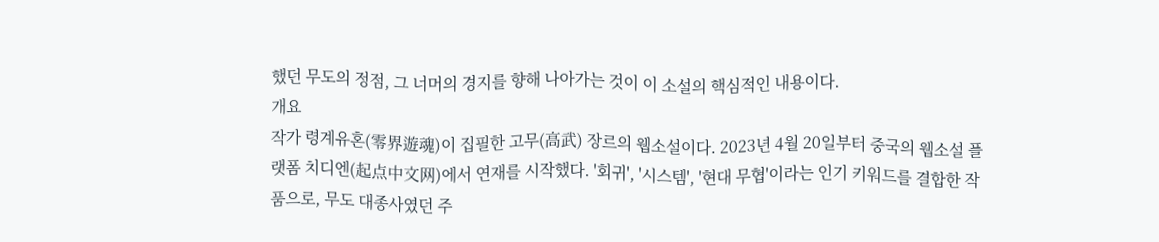했던 무도의 정점, 그 너머의 경지를 향해 나아가는 것이 이 소설의 핵심적인 내용이다.
개요
작가 령계유혼(零界遊魂)이 집필한 고무(高武) 장르의 웹소설이다. 2023년 4월 20일부터 중국의 웹소설 플랫폼 치디엔(起点中文网)에서 연재를 시작했다. '회귀', '시스템', '현대 무협'이라는 인기 키워드를 결합한 작품으로, 무도 대종사였던 주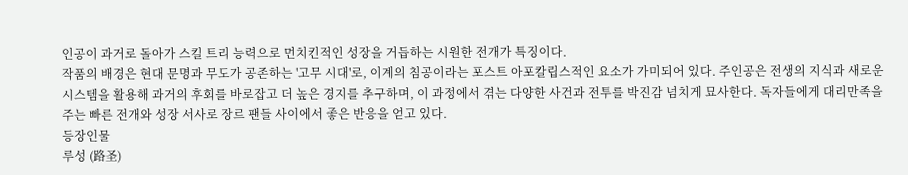인공이 과거로 돌아가 스킬 트리 능력으로 먼치킨적인 성장을 거듭하는 시원한 전개가 특징이다.
작품의 배경은 현대 문명과 무도가 공존하는 '고무 시대'로, 이계의 침공이라는 포스트 아포칼립스적인 요소가 가미되어 있다. 주인공은 전생의 지식과 새로운 시스템을 활용해 과거의 후회를 바로잡고 더 높은 경지를 추구하며, 이 과정에서 겪는 다양한 사건과 전투를 박진감 넘치게 묘사한다. 독자들에게 대리만족을 주는 빠른 전개와 성장 서사로 장르 팬들 사이에서 좋은 반응을 얻고 있다.
등장인물
루성 (路圣)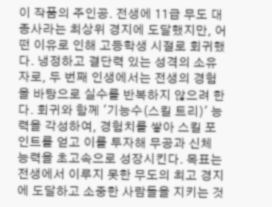이 작품의 주인공. 전생에 11급 무도 대종사라는 최상위 경지에 도달했지만, 어떤 이유로 인해 고등학생 시절로 회귀했다. 냉정하고 결단력 있는 성격의 소유자로, 두 번째 인생에서는 전생의 경험을 바탕으로 실수를 반복하지 않으려 한다. 회귀와 함께 '기능수(스킬 트리)' 능력을 각성하여, 경험치를 쌓아 스킬 포인트를 얻고 이를 투자해 무공과 신체 능력을 초고속으로 성장시킨다. 목표는 전생에서 이루지 못한 무도의 최고 경지에 도달하고 소중한 사람들을 지키는 것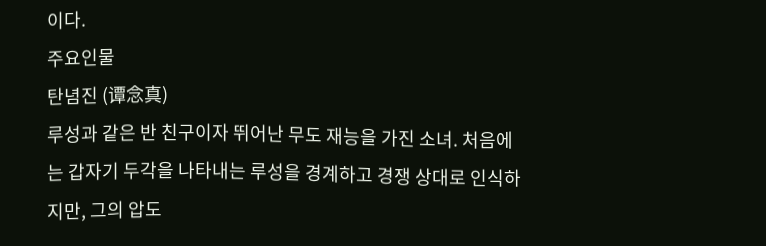이다.
주요인물
탄념진 (谭念真)
루성과 같은 반 친구이자 뛰어난 무도 재능을 가진 소녀. 처음에는 갑자기 두각을 나타내는 루성을 경계하고 경쟁 상대로 인식하지만, 그의 압도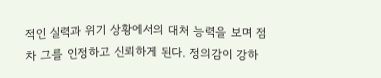적인 실력과 위기 상황에서의 대처 능력을 보며 점차 그를 인정하고 신뢰하게 된다. 정의감이 강하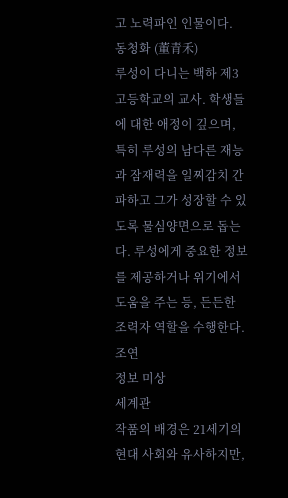고 노력파인 인물이다.
동청화 (董青禾)
루성이 다니는 백하 제3고등학교의 교사. 학생들에 대한 애정이 깊으며, 특히 루성의 남다른 재능과 잠재력을 일찌감치 간파하고 그가 성장할 수 있도록 물심양면으로 돕는다. 루성에게 중요한 정보를 제공하거나 위기에서 도움을 주는 등, 든든한 조력자 역할을 수행한다.
조연
정보 미상
세계관
작품의 배경은 21세기의 현대 사회와 유사하지만,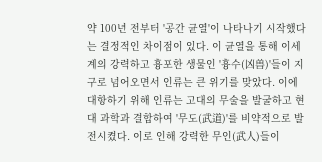약 100년 전부터 '공간 균열'이 나타나기 시작했다는 결정적인 차이점이 있다. 이 균열을 통해 이세계의 강력하고 흉포한 생물인 '흉수(凶兽)'들이 지구로 넘어오면서 인류는 큰 위기를 맞았다. 이에 대항하기 위해 인류는 고대의 무술을 발굴하고 현대 과학과 결합하여 '무도(武道)'를 비약적으로 발전시켰다. 이로 인해 강력한 무인(武人)들이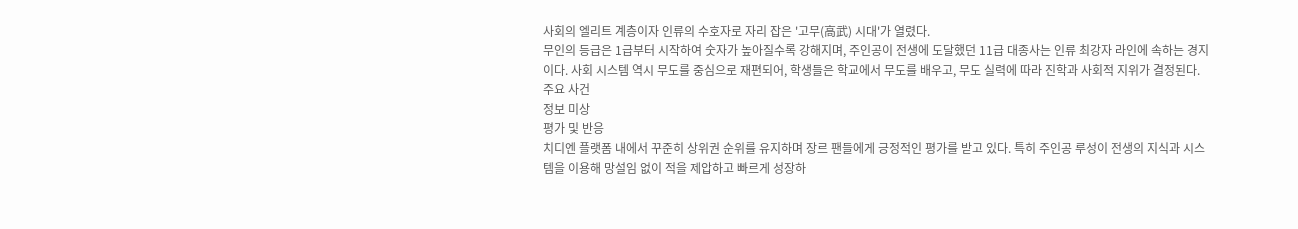사회의 엘리트 계층이자 인류의 수호자로 자리 잡은 '고무(高武) 시대'가 열렸다.
무인의 등급은 1급부터 시작하여 숫자가 높아질수록 강해지며, 주인공이 전생에 도달했던 11급 대종사는 인류 최강자 라인에 속하는 경지이다. 사회 시스템 역시 무도를 중심으로 재편되어, 학생들은 학교에서 무도를 배우고, 무도 실력에 따라 진학과 사회적 지위가 결정된다.
주요 사건
정보 미상
평가 및 반응
치디엔 플랫폼 내에서 꾸준히 상위권 순위를 유지하며 장르 팬들에게 긍정적인 평가를 받고 있다. 특히 주인공 루성이 전생의 지식과 시스템을 이용해 망설임 없이 적을 제압하고 빠르게 성장하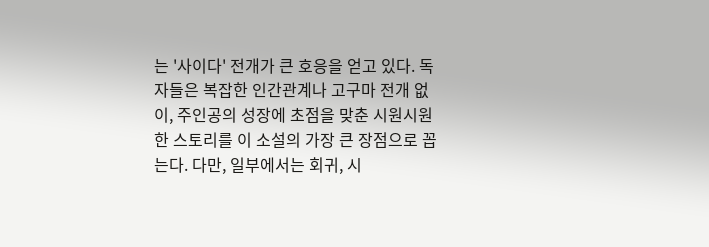는 '사이다' 전개가 큰 호응을 얻고 있다. 독자들은 복잡한 인간관계나 고구마 전개 없이, 주인공의 성장에 초점을 맞춘 시원시원한 스토리를 이 소설의 가장 큰 장점으로 꼽는다. 다만, 일부에서는 회귀, 시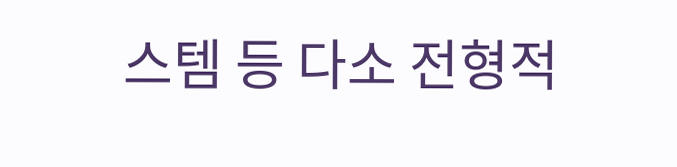스템 등 다소 전형적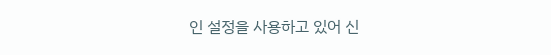인 설정을 사용하고 있어 신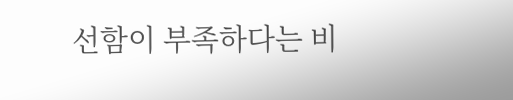선함이 부족하다는 비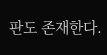판도 존재한다.